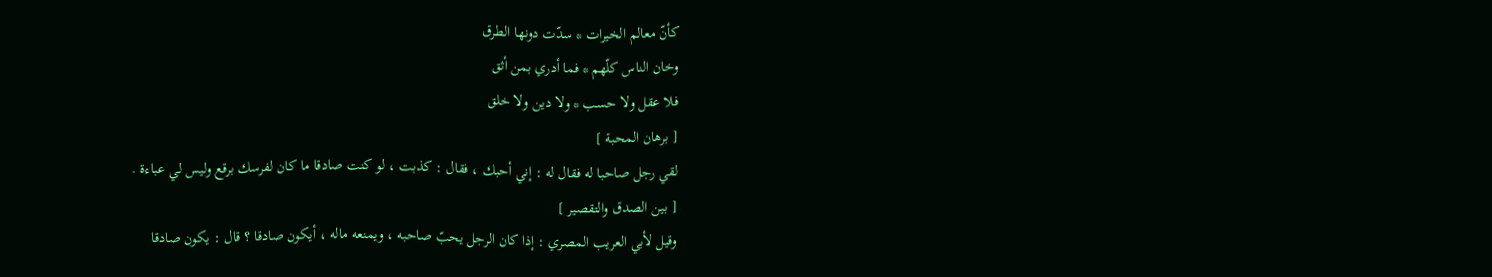كأنّ معالم الخيرات * سدّت دونها الطرق
وخان الناس كلّهم * فما أدري بمن أثق
فلا عقل ولا حسب * ولا دين ولا خلق
[ برهان المحبة ]
لقي رجل صاحبا له فقال له : إني أحبك ، فقال : كذبت ، لو كنت صادقا ما كان لفرسك برقع وليس لي عباءة .
[ بين الصدق والتقصير ]
وقيل لأبي العريب المصري : إذا كان الرجل يحبّ صاحبه ، ويمنعه ماله ، أيكون صادقا ؟ قال : يكون صادقا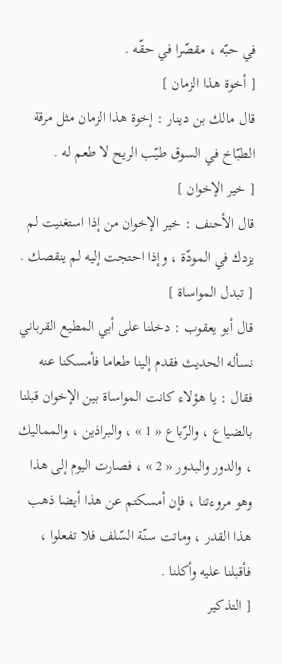في حبّه ، مقصّرا في حقّه .
[ أخوة هذا الزمان ]
قال مالك بن دينار : إخوة هذا الزمان مثل مرقة الطبّاخ في السوق طيّب الريح لا طعم له .
[ خير الإخوان ]
قال الأحنف : خير الإخوان من إذا استغنيت لم يزدك في المودّة ، وإذا احتجت إليه لم ينقصك .
[ تبدل المواساة ]
قال أبو يعقوب : دخلنا على أبي المطيع القرباني نسأله الحديث فقدم إلينا طعاما فأمسكنا عنه فقال : يا هؤلاء كانت المواساة بين الإخوان قبلنا بالضياع ، والرّباع « 1 » ، والبراذين ، والمماليك ، والدور والبدور « 2 » ، فصارت اليوم إلى هذا وهو مروءتنا ، فإن أمسكتم عن هذا أيضا ذهب هذا القدر ، وماتت سنّة السّلف فلا تفعلوا ، فأقبلنا عليه وأكلنا .
[ التذكير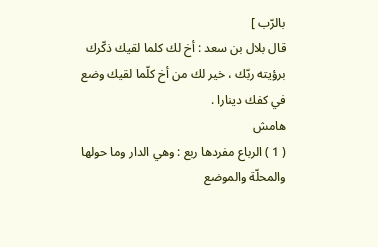بالرّب ]
قال بلال بن سعد : أخ لك كلما لقيك ذكّرك برؤيته ربّك ، خير لك من أخ كلّما لقيك وضع في كفك دينارا .
هامش
( 1 ) الرباع مفردها ربع : وهي الدار وما حولها والمحلّة والموضع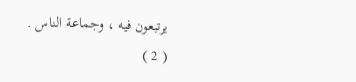يرتبعون فيه ، وجماعة الناس .
( 2 )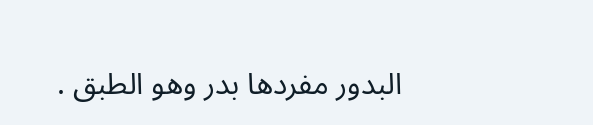البدور مفردها بدر وهو الطبق .